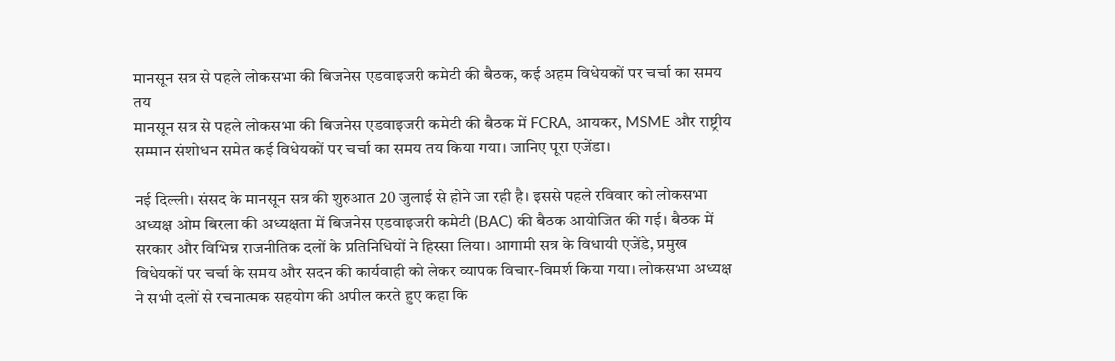मानसून सत्र से पहले लोकसभा की बिजनेस एडवाइजरी कमेटी की बैठक, कई अहम विधेयकों पर चर्चा का समय तय
मानसून सत्र से पहले लोकसभा की बिजनेस एडवाइजरी कमेटी की बैठक में FCRA, आयकर, MSME और राष्ट्रीय सम्मान संशोधन समेत कई विधेयकों पर चर्चा का समय तय किया गया। जानिए पूरा एजेंडा।

नई दिल्ली। संसद के मानसून सत्र की शुरुआत 20 जुलाई से होने जा रही है। इससे पहले रविवार को लोकसभा अध्यक्ष ओम बिरला की अध्यक्षता में बिजनेस एडवाइजरी कमेटी (BAC) की बैठक आयोजित की गई। बैठक में सरकार और विभिन्न राजनीतिक दलों के प्रतिनिधियों ने हिस्सा लिया। आगामी सत्र के विधायी एजेंडे, प्रमुख विधेयकों पर चर्चा के समय और सदन की कार्यवाही को लेकर व्यापक विचार-विमर्श किया गया। लोकसभा अध्यक्ष ने सभी दलों से रचनात्मक सहयोग की अपील करते हुए कहा कि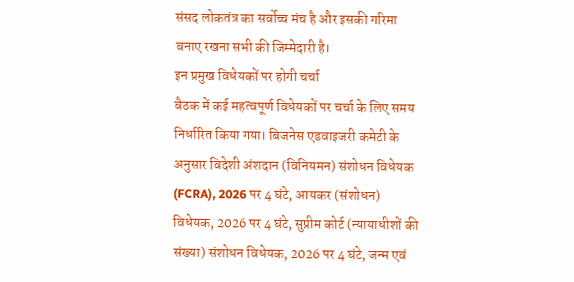संसद लोकतंत्र का सर्वोच्च मंच है और इसकी गरिमा बनाए रखना सभी की जिम्मेदारी है।
इन प्रमुख विधेयकों पर होगी चर्चा
बैठक में कई महत्वपूर्ण विधेयकों पर चर्चा के लिए समय निर्धारित किया गया। बिजनेस एडवाइजरी कमेटी के अनुसार विदेशी अंशदान (विनियमन) संशोधन विधेयक (FCRA), 2026 पर 4 घंटे, आयकर (संशोधन) विधेयक, 2026 पर 4 घंटे, सुप्रीम कोर्ट (न्यायाधीशों की संख्या) संशोधन विधेयक, 2026 पर 4 घंटे, जन्म एवं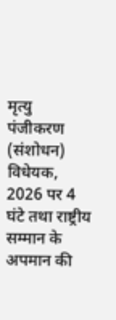मृत्यु पंजीकरण (संशोधन) विधेयक, 2026 पर 4 घंटे तथा राष्ट्रीय सम्मान के अपमान की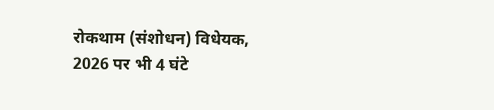रोकथाम (संशोधन) विधेयक, 2026 पर भी 4 घंटे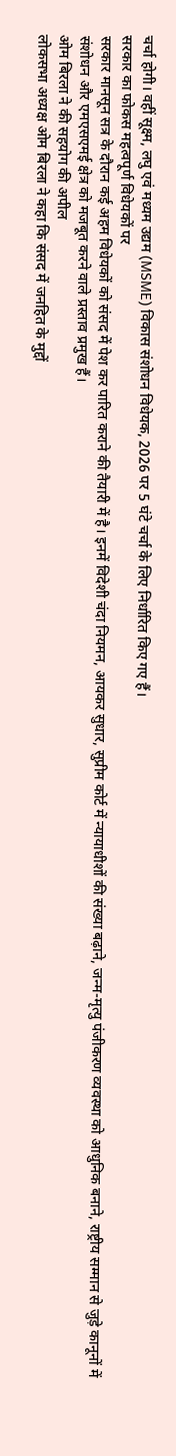चर्चा होगी। वहीं सूक्ष्म, लघु एवं मध्यम उद्यम (MSME) विकास संशोधन विधेयक, 2026 पर 5 घंटे चर्चा के लिए निर्धारित किए गए हैं।
सरकार का फोकस महत्वपूर्ण विधेयकों पर
सरकार मानसून सत्र के दौरान कई अहम विधेयकों को संसद में पेश कर पारित कराने की तैयारी में है। इनमें विदेशी चंदा नियमन, आयकर सुधार, सुप्रीम कोर्ट में न्यायाधीशों की संख्या बढ़ाने, जन्म-मृत्यु पंजीकरण व्यवस्था को आधुनिक बनाने, राष्ट्रीय सम्मान से जुड़े कानूनों में संशोधन और एमएसएमई क्षेत्र को मजबूत करने वाले प्रस्ताव प्रमुख हैं।
ओम बिरला ने की सहयोग की अपील
लोकसभा अध्यक्ष ओम बिरला ने कहा कि संसद में जनहित के मुद्दों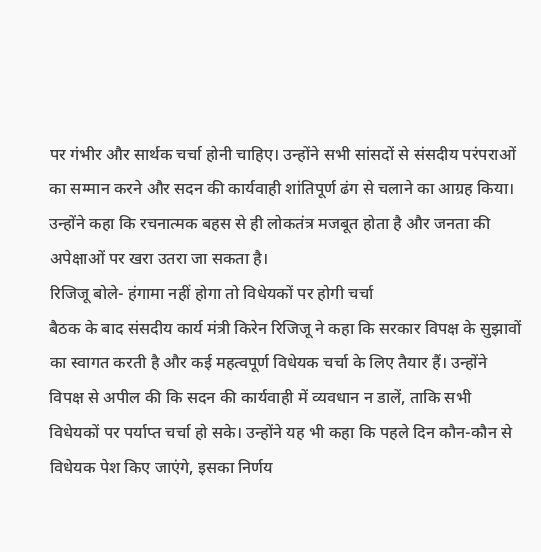पर गंभीर और सार्थक चर्चा होनी चाहिए। उन्होंने सभी सांसदों से संसदीय परंपराओं का सम्मान करने और सदन की कार्यवाही शांतिपूर्ण ढंग से चलाने का आग्रह किया। उन्होंने कहा कि रचनात्मक बहस से ही लोकतंत्र मजबूत होता है और जनता की अपेक्षाओं पर खरा उतरा जा सकता है।
रिजिजू बोले- हंगामा नहीं होगा तो विधेयकों पर होगी चर्चा
बैठक के बाद संसदीय कार्य मंत्री किरेन रिजिजू ने कहा कि सरकार विपक्ष के सुझावों का स्वागत करती है और कई महत्वपूर्ण विधेयक चर्चा के लिए तैयार हैं। उन्होंने विपक्ष से अपील की कि सदन की कार्यवाही में व्यवधान न डालें, ताकि सभी विधेयकों पर पर्याप्त चर्चा हो सके। उन्होंने यह भी कहा कि पहले दिन कौन-कौन से विधेयक पेश किए जाएंगे, इसका निर्णय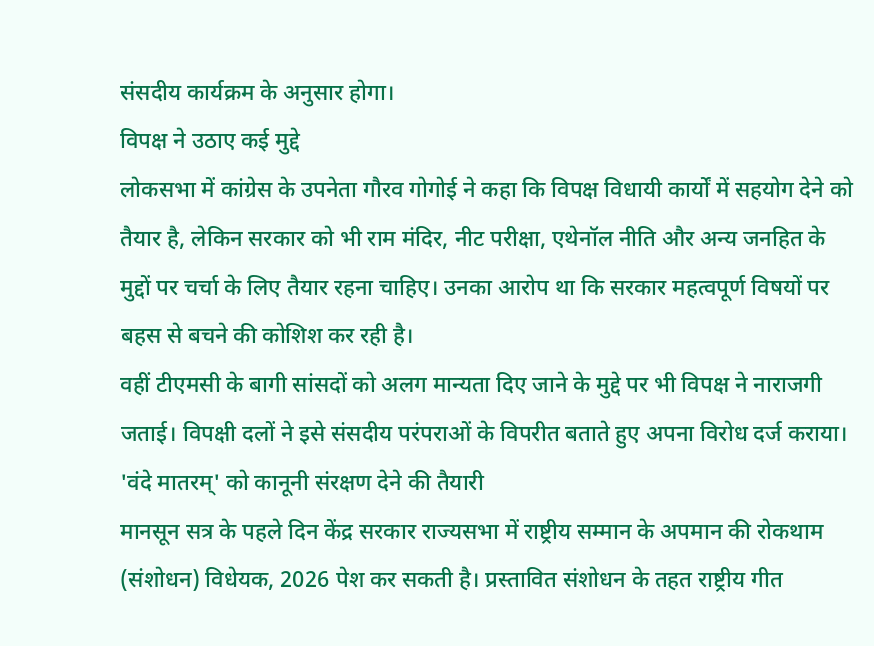संसदीय कार्यक्रम के अनुसार होगा।
विपक्ष ने उठाए कई मुद्दे
लोकसभा में कांग्रेस के उपनेता गौरव गोगोई ने कहा कि विपक्ष विधायी कार्यों में सहयोग देने को तैयार है, लेकिन सरकार को भी राम मंदिर, नीट परीक्षा, एथेनॉल नीति और अन्य जनहित के मुद्दों पर चर्चा के लिए तैयार रहना चाहिए। उनका आरोप था कि सरकार महत्वपूर्ण विषयों पर बहस से बचने की कोशिश कर रही है।
वहीं टीएमसी के बागी सांसदों को अलग मान्यता दिए जाने के मुद्दे पर भी विपक्ष ने नाराजगी जताई। विपक्षी दलों ने इसे संसदीय परंपराओं के विपरीत बताते हुए अपना विरोध दर्ज कराया।
'वंदे मातरम्' को कानूनी संरक्षण देने की तैयारी
मानसून सत्र के पहले दिन केंद्र सरकार राज्यसभा में राष्ट्रीय सम्मान के अपमान की रोकथाम (संशोधन) विधेयक, 2026 पेश कर सकती है। प्रस्तावित संशोधन के तहत राष्ट्रीय गीत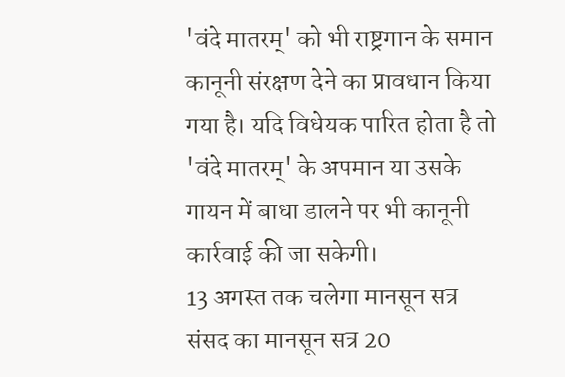'वंदे मातरम्' को भी राष्ट्रगान के समान कानूनी संरक्षण देने का प्रावधान किया गया है। यदि विधेयक पारित होता है तो 'वंदे मातरम्' के अपमान या उसके गायन में बाधा डालने पर भी कानूनी कार्रवाई की जा सकेगी।
13 अगस्त तक चलेगा मानसून सत्र
संसद का मानसून सत्र 20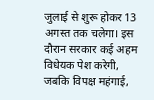जुलाई से शुरू होकर 13 अगस्त तक चलेगा। इस दौरान सरकार कई अहम विधेयक पेश करेगी, जबकि विपक्ष महंगाई,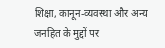शिक्षा, कानून-व्यवस्था और अन्य जनहित के मुद्दों पर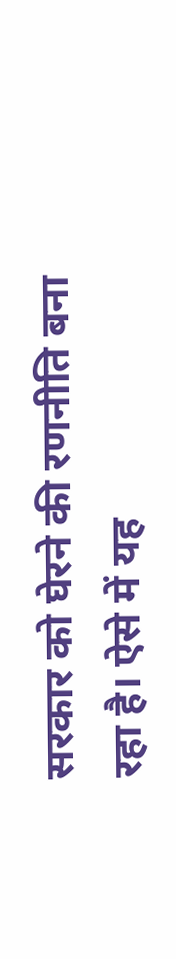सरकार को घेरने की रणनीति बना रहा है। ऐसे में यह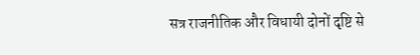सत्र राजनीतिक और विधायी दोनों दृष्टि से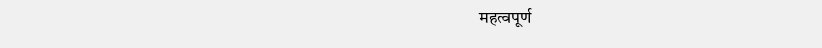महत्वपूर्ण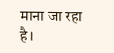माना जा रहा है।